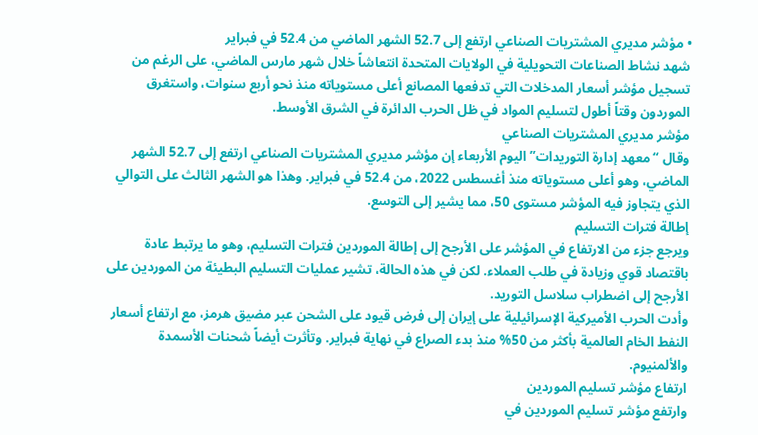• مؤشر مديري المشتريات الصناعي ارتفع إلى 52.7 الشهر الماضي من 52.4 في فبراير
شهد نشاط الصناعات التحويلية في الولايات المتحدة انتعاشاً خلال شهر مارس الماضي، على الرغم من تسجيل مؤشر أسعار المدخلات التي تدفعها المصانع أعلى مستوياته منذ نحو أربع سنوات، واستغرق الموردون وقتاً أطول لتسليم المواد في ظل الحرب الدائرة في الشرق الأوسط.
مؤشر مديري المشتريات الصناعي
وقال “معهد إدارة التوريدات” اليوم الأربعاء إن مؤشر مديري المشتريات الصناعي ارتفع إلى 52.7 الشهر الماضي، وهو أعلى مستوياته منذ أغسطس 2022، من 52.4 في فبراير. وهذا هو الشهر الثالث على التوالي الذي يتجاوز فيه المؤشر مستوى 50، مما يشير إلى التوسع.
إطالة فترات التسليم
ويرجع جزء من الارتفاع في المؤشر على الأرجح إلى إطالة الموردين فترات التسليم، وهو ما يرتبط عادة باقتصاد قوي وزيادة في طلب العملاء. لكن في هذه الحالة، تشير عمليات التسليم البطيئة من الموردين على الأرجح إلى اضطراب سلاسل التوريد.
وأدت الحرب الأميركية الإسرائيلية على إيران إلى فرض قيود على الشحن عبر مضيق هرمز، مع ارتفاع أسعار النفط الخام العالمية بأكثر من 50% منذ بدء الصراع في نهاية فبراير. وتأثرت أيضاً شحنات الأسمدة والألمنيوم.
ارتفاع مؤشر تسليم الموردين
وارتفع مؤشر تسليم الموردين في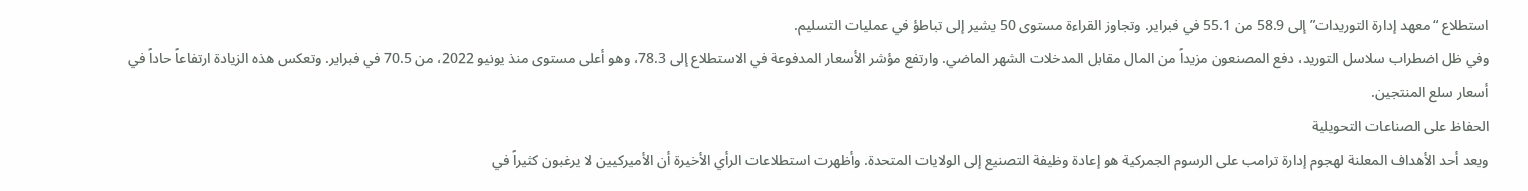استطلاع “معهد إدارة التوريدات” إلى 58.9 من 55.1 في فبراير. وتجاوز القراءة مستوى 50 يشير إلى تباطؤ في عمليات التسليم.
وفي ظل اضطراب سلاسل التوريد، دفع المصنعون مزيداً من المال مقابل المدخلات الشهر الماضي. وارتفع مؤشر الأسعار المدفوعة في الاستطلاع إلى 78.3، وهو أعلى مستوى منذ يونيو 2022، من 70.5 في فبراير. وتعكس هذه الزيادة ارتفاعاً حاداً في أسعار سلع المنتجين.
الحفاظ على الصناعات التحويلية
ويعد أحد الأهداف المعلنة لهجوم إدارة ترامب على الرسوم الجمركية هو إعادة وظيفة التصنيع إلى الولايات المتحدة. وأظهرت استطلاعات الرأي الأخيرة أن الأميركيين لا يرغبون كثيراً في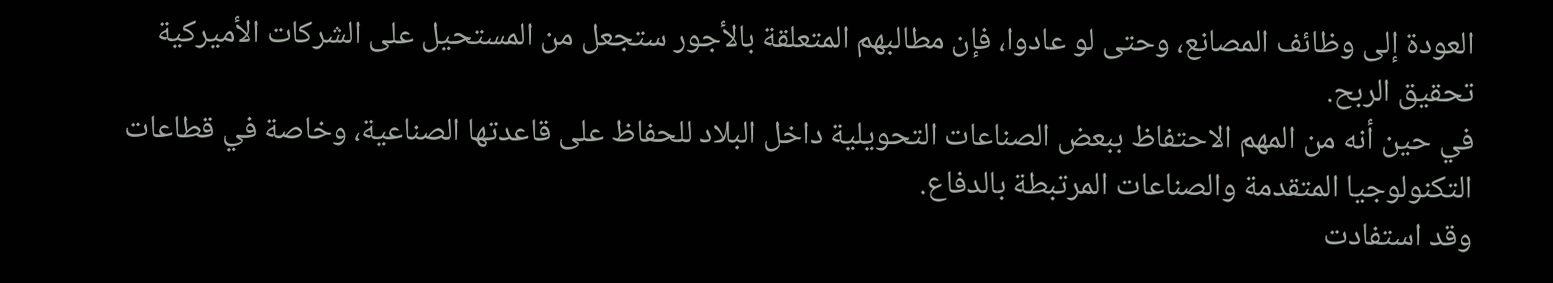العودة إلى وظائف المصانع، وحتى لو عادوا، فإن مطالبهم المتعلقة بالأجور ستجعل من المستحيل على الشركات الأميركية تحقيق الربح.
في حين أنه من المهم الاحتفاظ ببعض الصناعات التحويلية داخل البلاد للحفاظ على قاعدتها الصناعية، وخاصة في قطاعات التكنولوجيا المتقدمة والصناعات المرتبطة بالدفاع.
وقد استفادت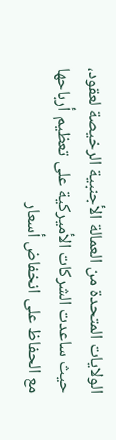الولايات المتحدة من العمالة الأجنبية الرخيصة لعقود، حيث ساعدت الشركات الأميركية على تعظيم أرباحها مع الحفاظ على انخفاض أسعار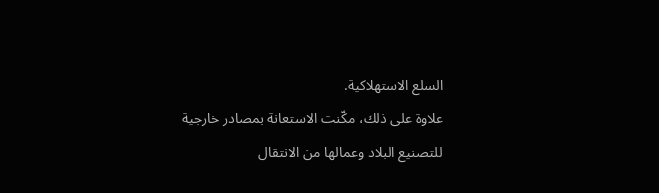السلع الاستهلاكية.
علاوة على ذلك، مكّنت الاستعانة بمصادر خارجية للتصنيع البلاد وعمالها من الانتقال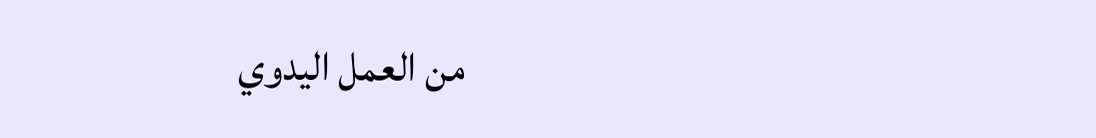من العمل اليدوي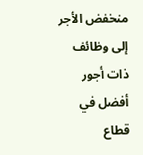منخفض الأجر إلى وظائف ذات أجور أفضل في قطاع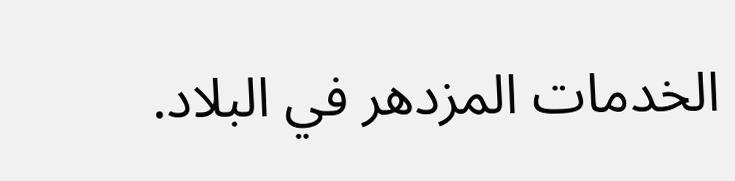الخدمات المزدهر في البلاد.